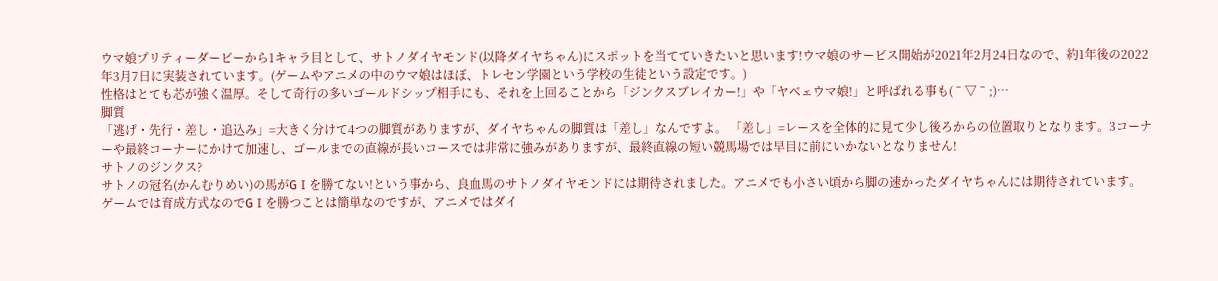ウマ娘プリティーダービーから1キャラ目として、サトノダイヤモンド(以降ダイヤちゃん)にスポットを当てていきたいと思います!ウマ娘のサービス開始が2021年2月24日なので、約1年後の2022年3月7日に実装されています。(ゲームやアニメの中のウマ娘はほぼ、トレセン学園という学校の生徒という設定です。)
性格はとても芯が強く温厚。そして奇行の多いゴールドシップ相手にも、それを上回ることから「ジンクスブレイカー!」や「ヤベェウマ娘!」と呼ばれる事も(ˉ▽ˉ;)…
脚質
「逃げ・先行・差し・追込み」=大きく分けて4つの脚質がありますが、ダイヤちゃんの脚質は「差し」なんですよ。 「差し」=レースを全体的に見て少し後ろからの位置取りとなります。3コーナーや最終コーナーにかけて加速し、ゴールまでの直線が長いコースでは非常に強みがありますが、最終直線の短い競馬場では早目に前にいかないとなりません!
サトノのジンクス?
サトノの冠名(かんむりめい)の馬がGⅠを勝てない!という事から、良血馬のサトノダイヤモンドには期待されました。アニメでも小さい頃から脚の速かったダイヤちゃんには期待されています。
ゲームでは育成方式なのでGⅠを勝つことは簡単なのですが、アニメではダイ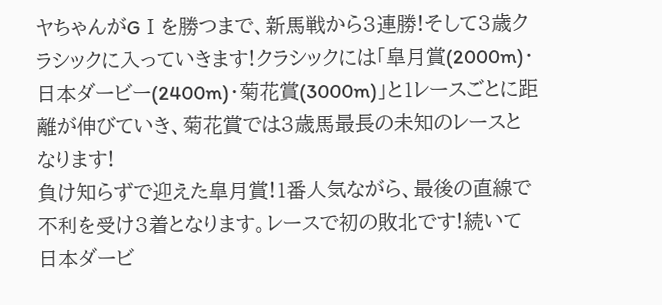ヤちゃんがGⅠを勝つまで、新馬戦から3連勝!そして3歳クラシックに入っていきます!クラシックには「皐月賞(2000m)・日本ダービー(2400m)・菊花賞(3000m)」と1レースごとに距離が伸びていき、菊花賞では3歳馬最長の未知のレースとなります!
負け知らずで迎えた皐月賞!1番人気ながら、最後の直線で不利を受け3着となります。レースで初の敗北です!続いて日本ダービ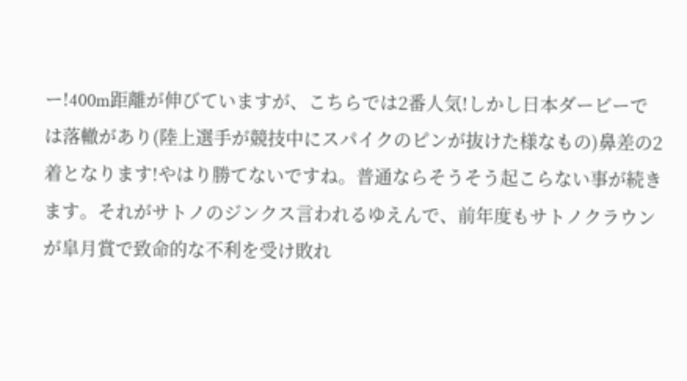ー!400m距離が伸びていますが、こちらでは2番人気!しかし日本ダービーでは落轍があり(陸上選手が競技中にスパイクのピンが抜けた様なもの)鼻差の2着となります!やはり勝てないですね。普通ならそうそう起こらない事が続きます。それがサトノのジンクス言われるゆえんで、前年度もサトノクラウンが皐月賞で致命的な不利を受け敗れ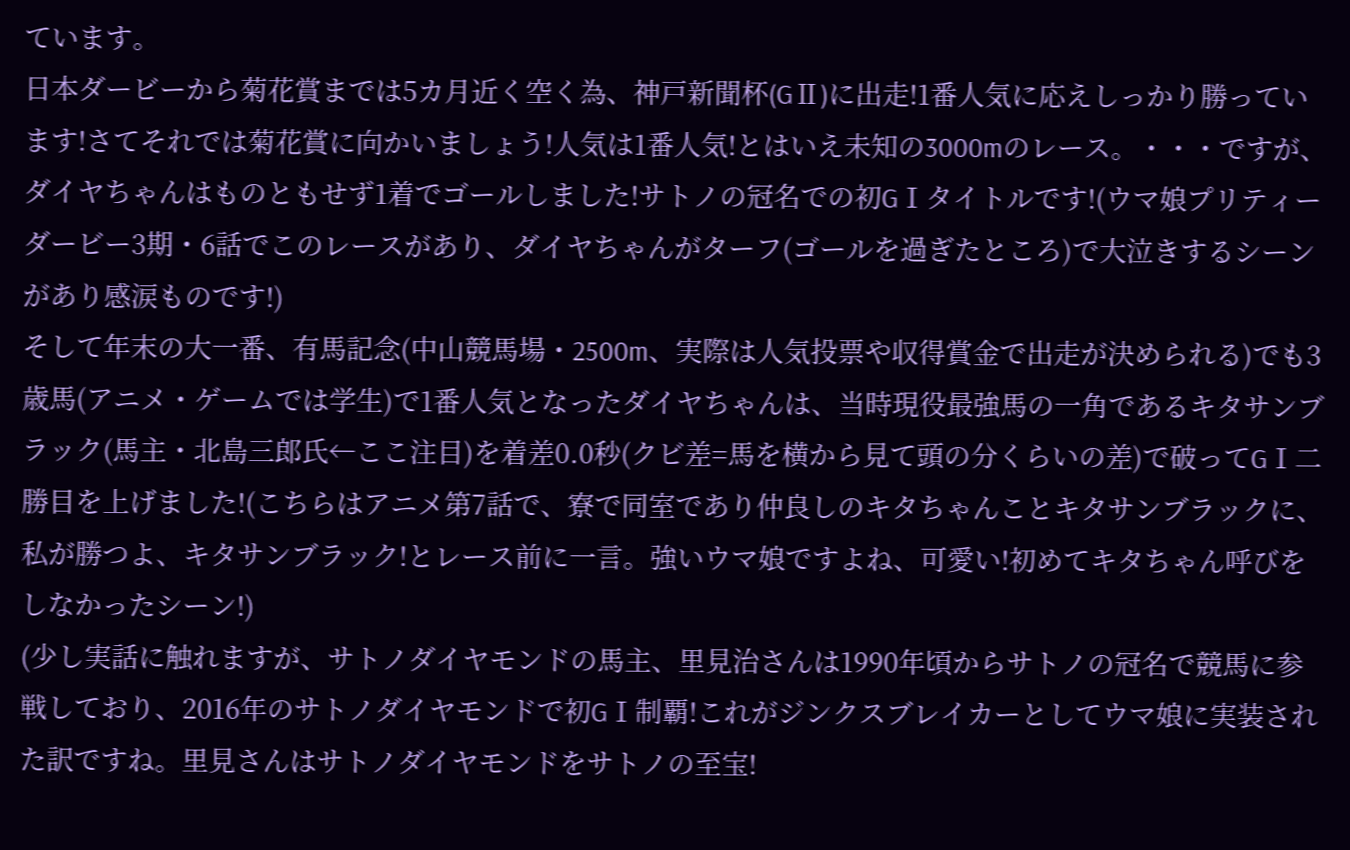ています。
日本ダービーから菊花賞までは5カ月近く空く為、神戸新聞杯(GⅡ)に出走!1番人気に応えしっかり勝っています!さてそれでは菊花賞に向かいましょう!人気は1番人気!とはいえ未知の3000mのレース。・・・ですが、ダイヤちゃんはものともせず1着でゴールしました!サトノの冠名での初GⅠタイトルです!(ウマ娘プリティーダービー3期・6話でこのレースがあり、ダイヤちゃんがターフ(ゴールを過ぎたところ)で大泣きするシーンがあり感涙ものです!)
そして年末の大一番、有馬記念(中山競馬場・2500m、実際は人気投票や収得賞金で出走が決められる)でも3歳馬(アニメ・ゲームでは学生)で1番人気となったダイヤちゃんは、当時現役最強馬の一角であるキタサンブラック(馬主・北島三郎氏←ここ注目)を着差0.0秒(クビ差=馬を横から見て頭の分くらいの差)で破ってGⅠ二勝目を上げました!(こちらはアニメ第7話で、寮で同室であり仲良しのキタちゃんことキタサンブラックに、私が勝つよ、キタサンブラック!とレース前に一言。強いウマ娘ですよね、可愛い!初めてキタちゃん呼びをしなかったシーン!)
(少し実話に触れますが、サトノダイヤモンドの馬主、里見治さんは1990年頃からサトノの冠名で競馬に参戦しており、2016年のサトノダイヤモンドで初GⅠ制覇!これがジンクスブレイカーとしてウマ娘に実装された訳ですね。里見さんはサトノダイヤモンドをサトノの至宝!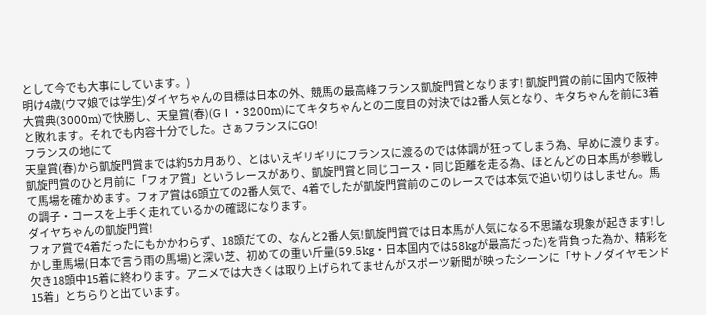として今でも大事にしています。)
明け4歳(ウマ娘では学生)ダイヤちゃんの目標は日本の外、競馬の最高峰フランス凱旋門賞となります! 凱旋門賞の前に国内で阪神大賞典(3000m)で快勝し、天皇賞(春)(GⅠ・3200m)にてキタちゃんとの二度目の対決では2番人気となり、キタちゃんを前に3着と敗れます。それでも内容十分でした。さぁフランスにGO!
フランスの地にて
天皇賞(春)から凱旋門賞までは約5カ月あり、とはいえギリギリにフランスに渡るのでは体調が狂ってしまう為、早めに渡ります。凱旋門賞のひと月前に「フォア賞」というレースがあり、凱旋門賞と同じコース・同じ距離を走る為、ほとんどの日本馬が参戦して馬場を確かめます。フォア賞は6頭立ての2番人気で、4着でしたが凱旋門賞前のこのレースでは本気で追い切りはしません。馬の調子・コースを上手く走れているかの確認になります。
ダイヤちゃんの凱旋門賞!
フォア賞で4着だったにもかかわらず、18頭だての、なんと2番人気!凱旋門賞では日本馬が人気になる不思議な現象が起きます!しかし重馬場(日本で言う雨の馬場)と深い芝、初めての重い斤量(59.5kg・日本国内では58kgが最高だった)を背負った為か、精彩を欠き18頭中15着に終わります。アニメでは大きくは取り上げられてませんがスポーツ新聞が映ったシーンに「サトノダイヤモンド15着」とちらりと出ています。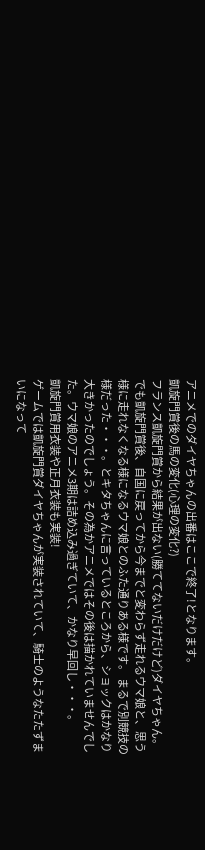アニメでのダイヤちゃんの出番はここで終了!となります。
凱旋門賞後の馬の変化(心理の変化?)
フランス凱旋門賞から結果が出ない(勝ててないだけだけど)ダイヤちゃん。でも凱旋門賞後、自国に戻ってから今までと変わらず走れるウマ娘と、思う様に走れなくなる様になるウマ娘とのふた通りある様です。 まるで別競技の様だった・・・。とキタちゃんに言っているところから、ショックはかなり大きかったのでしょう。その為かアニメではその後は描かれていませんでした。ウマ娘のアニメ3期は詰め込み過ぎていて、かなり早回し・・・。
凱旋門賞用衣装や正月衣装も実装!
ゲームでは凱旋門賞ダイヤちゃんが実装されていて、騎士のようなたたずまいになって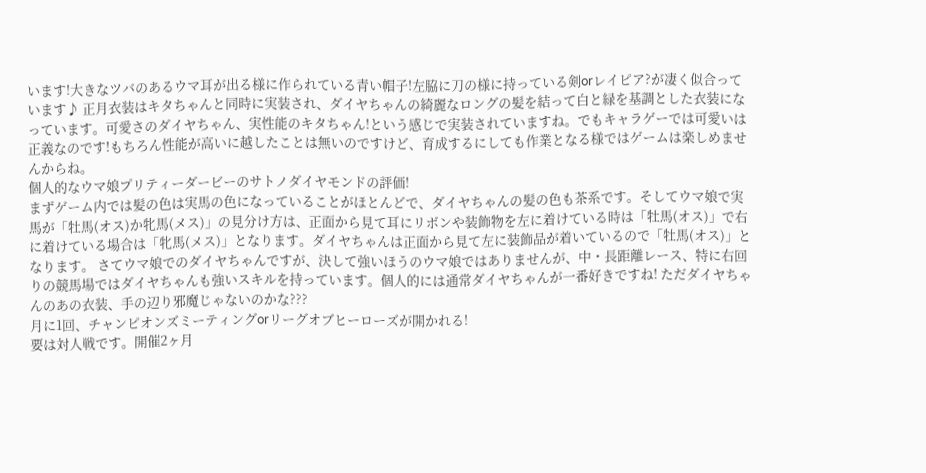います!大きなツバのあるウマ耳が出る様に作られている青い帽子!左脇に刀の様に持っている剣orレイピア?が凄く似合っています♪ 正月衣装はキタちゃんと同時に実装され、ダイヤちゃんの綺麗なロングの髪を結って白と緑を基調とした衣装になっています。可愛さのダイヤちゃん、実性能のキタちゃん!という感じで実装されていますね。でもキャラゲーでは可愛いは正義なのです!もちろん性能が高いに越したことは無いのですけど、育成するにしても作業となる様ではゲームは楽しめませんからね。
個人的なウマ娘プリティーダービーのサトノダイヤモンドの評価!
まずゲーム内では髪の色は実馬の色になっていることがほとんどで、ダイヤちゃんの髪の色も茶系です。そしてウマ娘で実馬が「牡馬(オス)か牝馬(メス)」の見分け方は、正面から見て耳にリボンや装飾物を左に着けている時は「牡馬(オス)」で右に着けている場合は「牝馬(メス)」となります。ダイヤちゃんは正面から見て左に装飾品が着いているので「牡馬(オス)」となります。 さてウマ娘でのダイヤちゃんですが、決して強いほうのウマ娘ではありませんが、中・長距離レース、特に右回りの競馬場ではダイヤちゃんも強いスキルを持っています。個人的には通常ダイヤちゃんが一番好きですね! ただダイヤちゃんのあの衣装、手の辺り邪魔じゃないのかな???
月に1回、チャンピオンズミーティングorリーグオブヒーローズが開かれる!
要は対人戦です。開催2ヶ月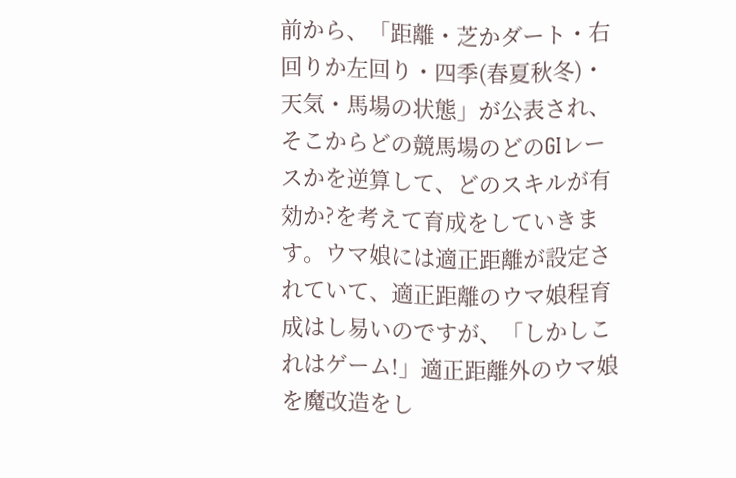前から、「距離・芝かダート・右回りか左回り・四季(春夏秋冬)・天気・馬場の状態」が公表され、そこからどの競馬場のどのGⅠレースかを逆算して、どのスキルが有効か?を考えて育成をしていきます。ウマ娘には適正距離が設定されていて、適正距離のウマ娘程育成はし易いのですが、「しかしこれはゲーム!」適正距離外のウマ娘を魔改造をし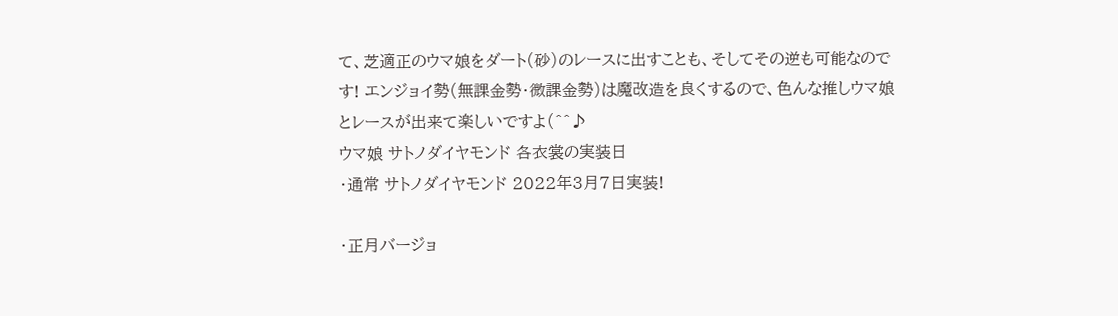て、芝適正のウマ娘をダート(砂)のレースに出すことも、そしてその逆も可能なのです! エンジョイ勢(無課金勢・微課金勢)は魔改造を良くするので、色んな推しウマ娘とレースが出来て楽しいですよ(^^♪
ウマ娘 サトノダイヤモンド 各衣裳の実装日
・通常 サトノダイヤモンド 2022年3月7日実装!

・正月バージョ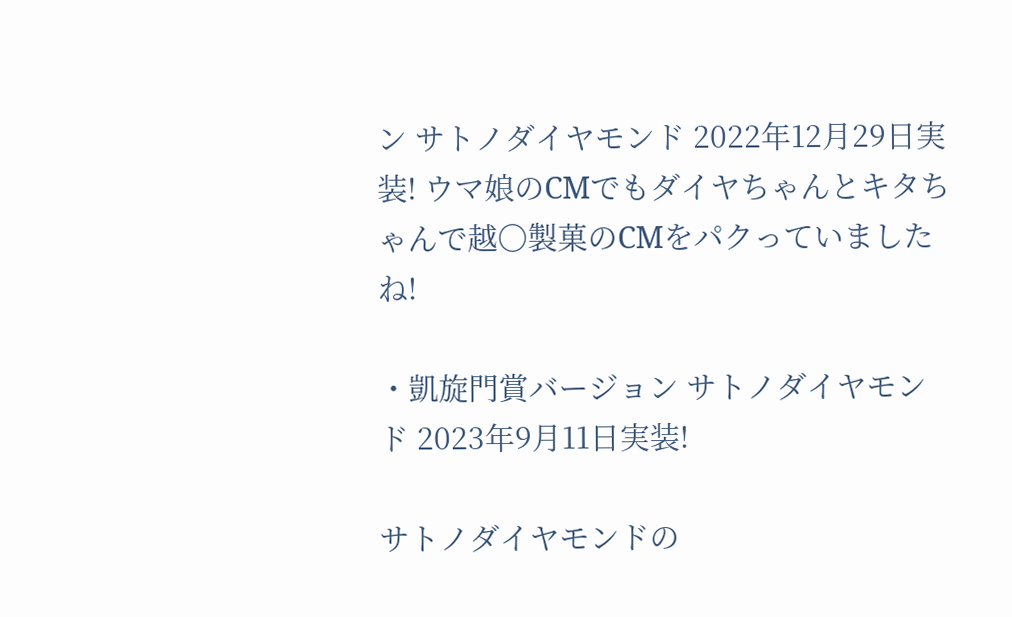ン サトノダイヤモンド 2022年12月29日実装! ウマ娘のCMでもダイヤちゃんとキタちゃんで越〇製菓のCMをパクっていましたね!

・凱旋門賞バージョン サトノダイヤモンド 2023年9月11日実装!

サトノダイヤモンドの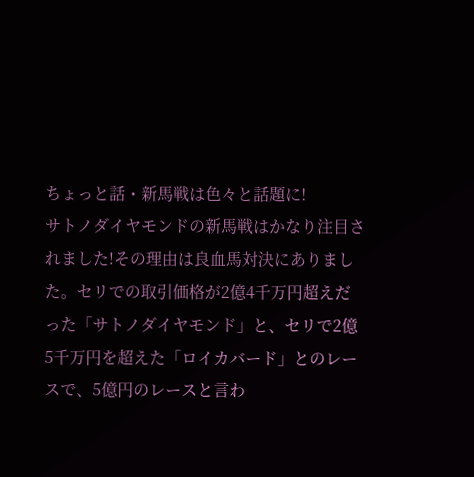ちょっと話・新馬戦は色々と話題に!
サトノダイヤモンドの新馬戦はかなり注目されました!その理由は良血馬対決にありました。セリでの取引価格が2億4千万円超えだった「サトノダイヤモンド」と、セリで2億5千万円を超えた「ロイカバード」とのレースで、5億円のレースと言わ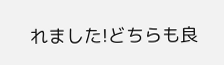れました!どちらも良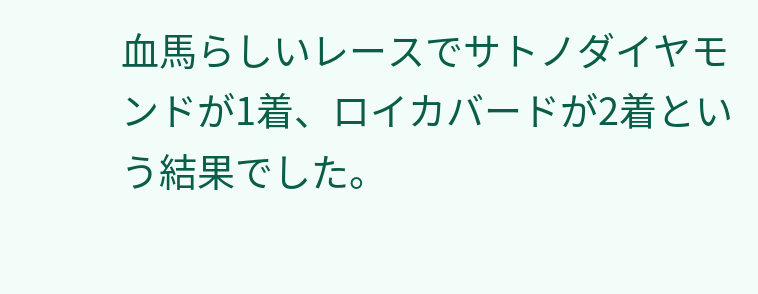血馬らしいレースでサトノダイヤモンドが1着、ロイカバードが2着という結果でした。